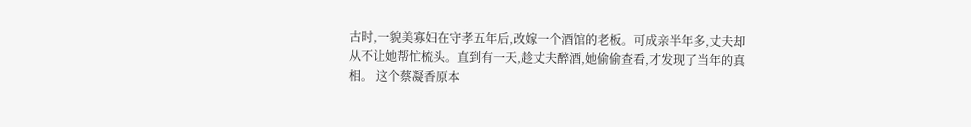古时,一貌美寡妇在守孝五年后,改嫁一个酒馆的老板。可成亲半年多,丈夫却从不让她帮忙梳头。直到有一天,趁丈夫醉酒,她偷偷查看,才发现了当年的真相。 这个蔡凝香原本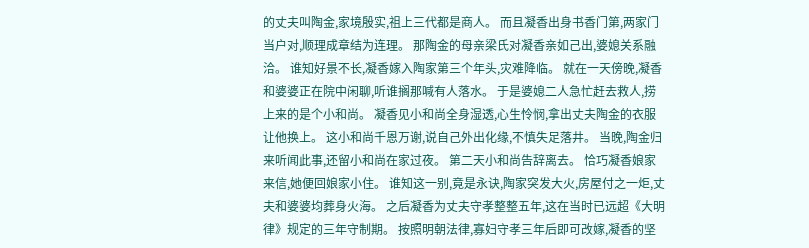的丈夫叫陶金,家境殷实,祖上三代都是商人。 而且凝香出身书香门第,两家门当户对,顺理成章结为连理。 那陶金的母亲梁氏对凝香亲如己出,婆媳关系融洽。 谁知好景不长,凝香嫁入陶家第三个年头,灾难降临。 就在一天傍晚,凝香和婆婆正在院中闲聊,听谁搁那喊有人落水。 于是婆媳二人急忙赶去救人,捞上来的是个小和尚。 凝香见小和尚全身湿透,心生怜悯,拿出丈夫陶金的衣服让他换上。 这小和尚千恩万谢,说自己外出化缘,不慎失足落井。 当晚,陶金归来听闻此事,还留小和尚在家过夜。 第二天小和尚告辞离去。 恰巧凝香娘家来信,她便回娘家小住。 谁知这一别,竟是永诀,陶家突发大火,房屋付之一炬,丈夫和婆婆均葬身火海。 之后凝香为丈夫守孝整整五年,这在当时已远超《大明律》规定的三年守制期。 按照明朝法律,寡妇守孝三年后即可改嫁,凝香的坚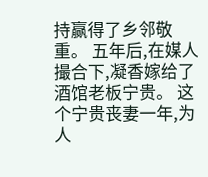持赢得了乡邻敬重。 五年后,在媒人撮合下,凝香嫁给了酒馆老板宁贵。 这个宁贵丧妻一年,为人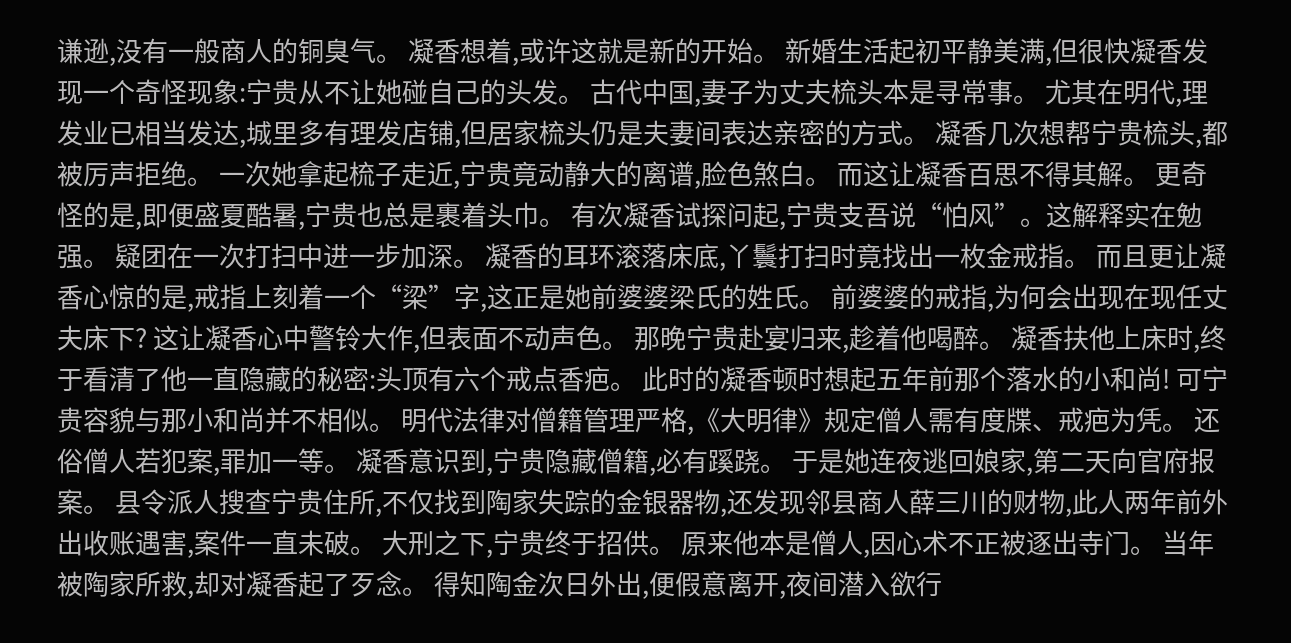谦逊,没有一般商人的铜臭气。 凝香想着,或许这就是新的开始。 新婚生活起初平静美满,但很快凝香发现一个奇怪现象:宁贵从不让她碰自己的头发。 古代中国,妻子为丈夫梳头本是寻常事。 尤其在明代,理发业已相当发达,城里多有理发店铺,但居家梳头仍是夫妻间表达亲密的方式。 凝香几次想帮宁贵梳头,都被厉声拒绝。 一次她拿起梳子走近,宁贵竟动静大的离谱,脸色煞白。 而这让凝香百思不得其解。 更奇怪的是,即便盛夏酷暑,宁贵也总是裹着头巾。 有次凝香试探问起,宁贵支吾说“怕风”。这解释实在勉强。 疑团在一次打扫中进一步加深。 凝香的耳环滚落床底,丫鬟打扫时竟找出一枚金戒指。 而且更让凝香心惊的是,戒指上刻着一个“梁”字,这正是她前婆婆梁氏的姓氏。 前婆婆的戒指,为何会出现在现任丈夫床下? 这让凝香心中警铃大作,但表面不动声色。 那晚宁贵赴宴归来,趁着他喝醉。 凝香扶他上床时,终于看清了他一直隐藏的秘密:头顶有六个戒点香疤。 此时的凝香顿时想起五年前那个落水的小和尚! 可宁贵容貌与那小和尚并不相似。 明代法律对僧籍管理严格,《大明律》规定僧人需有度牒、戒疤为凭。 还俗僧人若犯案,罪加一等。 凝香意识到,宁贵隐藏僧籍,必有蹊跷。 于是她连夜逃回娘家,第二天向官府报案。 县令派人搜查宁贵住所,不仅找到陶家失踪的金银器物,还发现邻县商人薛三川的财物,此人两年前外出收账遇害,案件一直未破。 大刑之下,宁贵终于招供。 原来他本是僧人,因心术不正被逐出寺门。 当年被陶家所救,却对凝香起了歹念。 得知陶金次日外出,便假意离开,夜间潜入欲行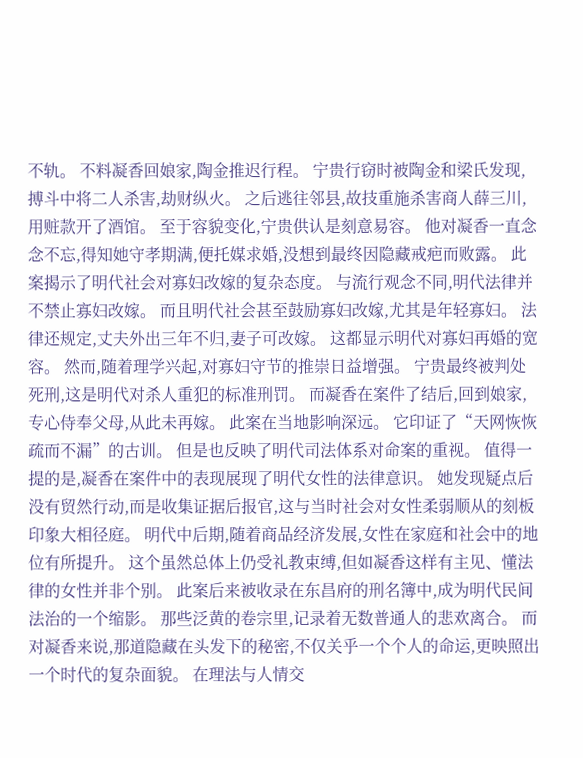不轨。 不料凝香回娘家,陶金推迟行程。 宁贵行窃时被陶金和梁氏发现,搏斗中将二人杀害,劫财纵火。 之后逃往邻县,故技重施杀害商人薛三川,用赃款开了酒馆。 至于容貌变化,宁贵供认是刻意易容。 他对凝香一直念念不忘,得知她守孝期满,便托媒求婚,没想到最终因隐藏戒疤而败露。 此案揭示了明代社会对寡妇改嫁的复杂态度。 与流行观念不同,明代法律并不禁止寡妇改嫁。 而且明代社会甚至鼓励寡妇改嫁,尤其是年轻寡妇。 法律还规定,丈夫外出三年不归,妻子可改嫁。 这都显示明代对寡妇再婚的宽容。 然而,随着理学兴起,对寡妇守节的推崇日益增强。 宁贵最终被判处死刑,这是明代对杀人重犯的标准刑罚。 而凝香在案件了结后,回到娘家,专心侍奉父母,从此未再嫁。 此案在当地影响深远。 它印证了“天网恢恢疏而不漏”的古训。 但是也反映了明代司法体系对命案的重视。 值得一提的是,凝香在案件中的表现展现了明代女性的法律意识。 她发现疑点后没有贸然行动,而是收集证据后报官,这与当时社会对女性柔弱顺从的刻板印象大相径庭。 明代中后期,随着商品经济发展,女性在家庭和社会中的地位有所提升。 这个虽然总体上仍受礼教束缚,但如凝香这样有主见、懂法律的女性并非个别。 此案后来被收录在东昌府的刑名簿中,成为明代民间法治的一个缩影。 那些泛黄的卷宗里,记录着无数普通人的悲欢离合。 而对凝香来说,那道隐藏在头发下的秘密,不仅关乎一个个人的命运,更映照出一个时代的复杂面貌。 在理法与人情交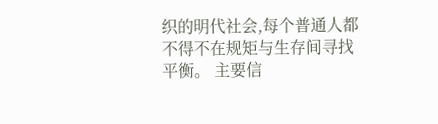织的明代社会,每个普通人都不得不在规矩与生存间寻找平衡。 主要信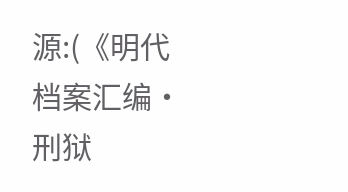源:(《明代档案汇编·刑狱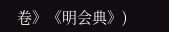卷》《明会典》)